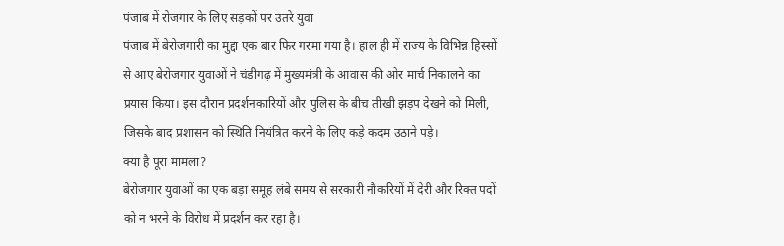पंजाब में रोजगार के लिए सड़कों पर उतरे युवा
पंजाब में बेरोजगारी का मुद्दा एक बार फिर गरमा गया है। हाल ही में राज्य के विभिन्न हिस्सों से आए बेरोजगार युवाओं ने चंडीगढ़ में मुख्यमंत्री के आवास की ओर मार्च निकालने का प्रयास किया। इस दौरान प्रदर्शनकारियों और पुलिस के बीच तीखी झड़प देखने को मिली, जिसके बाद प्रशासन को स्थिति नियंत्रित करने के लिए कड़े कदम उठाने पड़े।
क्या है पूरा मामला?
बेरोजगार युवाओं का एक बड़ा समूह लंबे समय से सरकारी नौकरियों में देरी और रिक्त पदों को न भरने के विरोध में प्रदर्शन कर रहा है।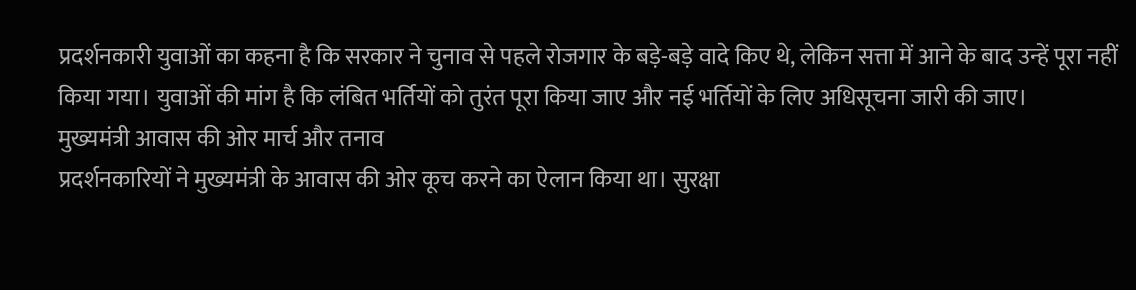प्रदर्शनकारी युवाओं का कहना है कि सरकार ने चुनाव से पहले रोजगार के बड़े-बड़े वादे किए थे, लेकिन सत्ता में आने के बाद उन्हें पूरा नहीं किया गया। युवाओं की मांग है कि लंबित भर्तियों को तुरंत पूरा किया जाए और नई भर्तियों के लिए अधिसूचना जारी की जाए।
मुख्यमंत्री आवास की ओर मार्च और तनाव
प्रदर्शनकारियों ने मुख्यमंत्री के आवास की ओर कूच करने का ऐलान किया था। सुरक्षा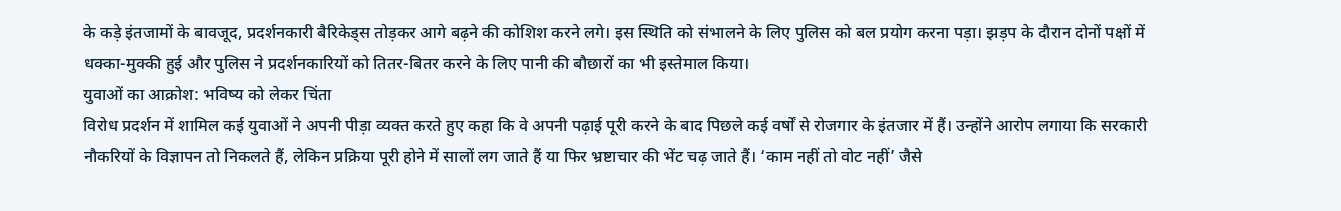के कड़े इंतजामों के बावजूद, प्रदर्शनकारी बैरिकेड्स तोड़कर आगे बढ़ने की कोशिश करने लगे। इस स्थिति को संभालने के लिए पुलिस को बल प्रयोग करना पड़ा। झड़प के दौरान दोनों पक्षों में धक्का-मुक्की हुई और पुलिस ने प्रदर्शनकारियों को तितर-बितर करने के लिए पानी की बौछारों का भी इस्तेमाल किया।
युवाओं का आक्रोश: भविष्य को लेकर चिंता
विरोध प्रदर्शन में शामिल कई युवाओं ने अपनी पीड़ा व्यक्त करते हुए कहा कि वे अपनी पढ़ाई पूरी करने के बाद पिछले कई वर्षों से रोजगार के इंतजार में हैं। उन्होंने आरोप लगाया कि सरकारी नौकरियों के विज्ञापन तो निकलते हैं, लेकिन प्रक्रिया पूरी होने में सालों लग जाते हैं या फिर भ्रष्टाचार की भेंट चढ़ जाते हैं। ‘काम नहीं तो वोट नहीं’ जैसे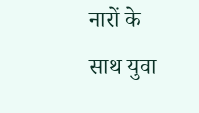नारों के साथ युवा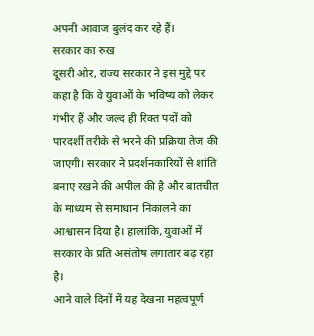अपनी आवाज बुलंद कर रहे हैं।
सरकार का रुख
दूसरी ओर, राज्य सरकार ने इस मुद्दे पर कहा है कि वे युवाओं के भविष्य को लेकर गंभीर हैं और जल्द ही रिक्त पदों को पारदर्शी तरीके से भरने की प्रक्रिया तेज की जाएगी। सरकार ने प्रदर्शनकारियों से शांति बनाए रखने की अपील की है और बातचीत के माध्यम से समाधान निकालने का आश्वासन दिया है। हालांकि, युवाओं में सरकार के प्रति असंतोष लगातार बढ़ रहा है।
आने वाले दिनों में यह देखना महत्वपूर्ण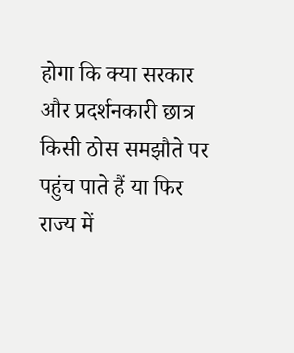होगा कि क्या सरकार और प्रदर्शनकारी छात्र किसी ठोस समझौते पर पहुंच पाते हैं या फिर राज्य में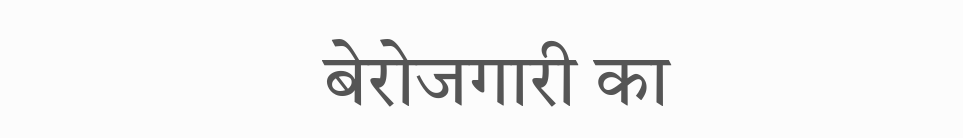बेरोजगारी का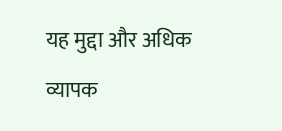यह मुद्दा और अधिक व्यापक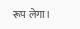रूप लेगा।